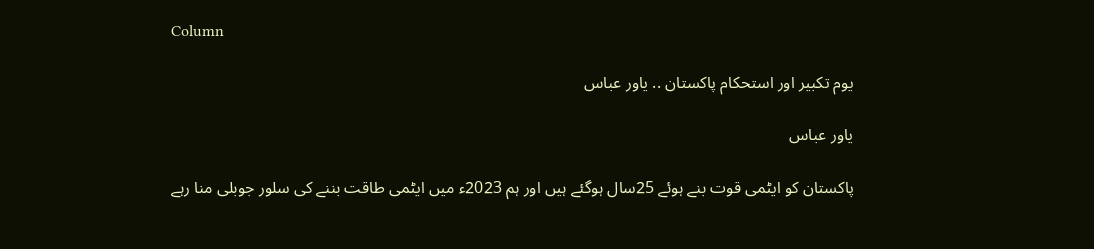Column

یوم تکبیر اور استحکام پاکستان .. یاور عباس

یاور عباس

پاکستان کو ایٹمی قوت بنے ہوئے 25سال ہوگئے ہیں اور ہم 2023ء میں ایٹمی طاقت بننے کی سلور جوبلی منا رہے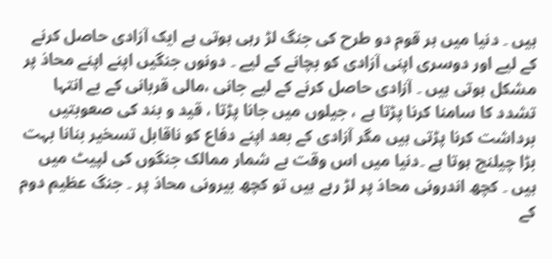ہیں ۔ دنیا میں ہر قوم دو طرح کی جنگ لڑ رہی ہوتی ہے ایک آزادی حاصل کرنے کے لیے اور دوسری اپنی آزادی کو بچانے کے لیے ۔ دونوں جنگیں اپنے اپنے محاذ پر مشکل ہوتی ہیں ۔ آزادی حاصل کرنے کے لیے جانی ،مالی قربانی کے بے انتہا تشدد کا سامنا کرنا پڑتا ہے ، جیلوں میں جانا پڑتا ، قید و بند کی صعوبتیں برداشت کرنا پڑتی ہیں مگر آزادی کے بعد اپنے دفاع کو ناقابل تسخیر بنانا بہت بڑا چیلنج ہوتا ہے ۔دنیا میں اس وقت بے شمار ممالک جنگوں کی لپیٹ میں ہیں ۔ کچھ اندرونی محاذ پر لڑ رہے ہیں تو کچھ بیرونی محاذ پر ۔ جنگ عظیم دوم کے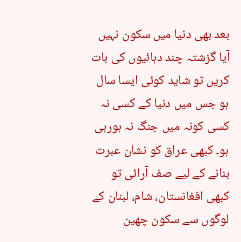بعد بھی دنیا میں سکون نہیں آیا گزشتہ چند دہائیوں کی بات کریں تو شاید کوئی ایسا سال ہو جس میں دنیا کے کسی نہ کسی کونہ میں جنگ نہ ہورہی ہو۔ کبھی عراق کو نشان عبرت بنانے کے لیے صف آرائی تو کبھی افغانستان، شام، لبنان کے لوگوں سے سکون چھین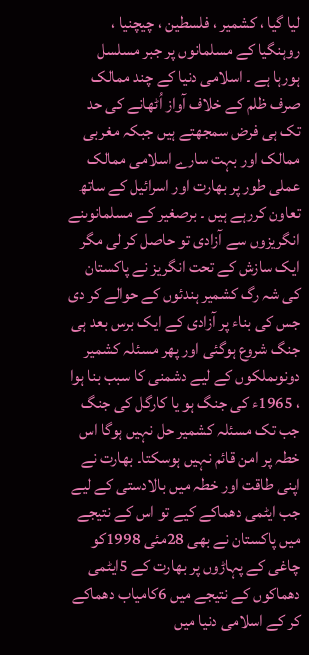لیا گیا ، کشمیر ، فلسطین ، چیچنیا ، روہنگیا کے مسلمانوں پر جبر مسلسل ہورہا ہے ۔ اسلامی دنیا کے چند ممالک صرف ظلم کے خلاف آواز اُٹھانے کی حد تک ہی فرض سمجھتے ہیں جبکہ مغربی ممالک اور بہت سارے اسلامی ممالک عملی طور پر بھارت اور اسرائیل کے ساتھ تعاون کررہے ہیں ۔ برصغیر کے مسلمانوںنے انگریزوں سے آزادی تو حاصل کر لی مگر ایک سازش کے تحت انگریز نے پاکستان کی شہ رگ کشمیر ہندئوں کے حوالے کر دی جس کی بناء پر آزادی کے ایک برس بعد ہی جنگ شروع ہوگئی اور پھر مسئلہ کشمیر دونوںملکوں کے لیے دشمنی کا سبب بنا ہوا ، 1965ء کی جنگ ہو یا کارگل کی جنگ جب تک مسئلہ کشمیر حل نہیں ہوگا اس خطہ پر امن قائم نہیں ہوسکتا۔ بھارت نے اپنی طاقت اور خطہ میں بالادستی کے لیے جب ایٹمی دھماکے کیے تو اس کے نتیجے میں پاکستان نے بھی 28مئی 1998کو چاغی کے پہاڑوں پر بھارت کے 5ایٹمی دھماکوں کے نتیجے میں 6کامیاب دھماکے کر کے اسلامی دنیا میں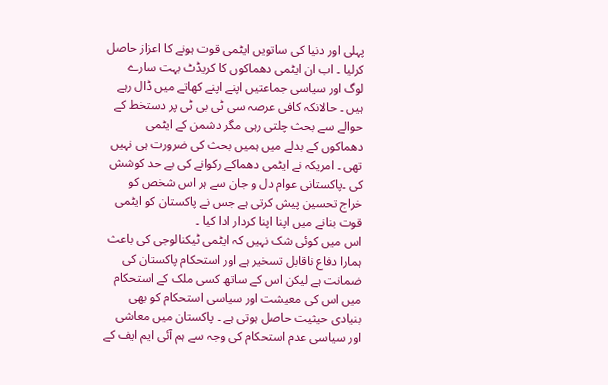پہلی اور دنیا کی ساتویں ایٹمی قوت ہونے کا اعزاز حاصل کرلیا ۔ اب ان ایٹمی دھماکوں کا کریڈٹ بہت سارے لوگ اور سیاسی جماعتیں اپنے اپنے کھاتے میں ڈال رہے ہیں ۔ حالانکہ کافی عرصہ سی ٹی بی ٹی پر دستخط کے حوالے سے بحث چلتی رہی مگر دشمن کے ایٹمی دھماکوں کے بدلے میں ہمیں بحث کی ضرورت ہی نہیں تھی ۔ امریکہ نے ایٹمی دھماکے رکوانے کی بے حد کوشش کی ۔پاکستانی عوام دل و جان سے ہر اس شخص کو خراج تحسین پیش کرتی ہے جس نے پاکستان کو ایٹمی قوت بنانے میں اپنا اپنا کردار ادا کیا ۔
اس میں کوئی شک نہیں کہ ایٹمی ٹیکنالوجی کی باعث ہمارا دفاع ناقابل تسخیر ہے اور استحکام پاکستان کی ضمانت ہے لیکن اس کے ساتھ کسی ملک کے استحکام میں اس کی معیشت اور سیاسی استحکام کو بھی بنیادی حیثیت حاصل ہوتی ہے ۔ پاکستان میں معاشی اور سیاسی عدم استحکام کی وجہ سے ہم آئی ایم ایف کے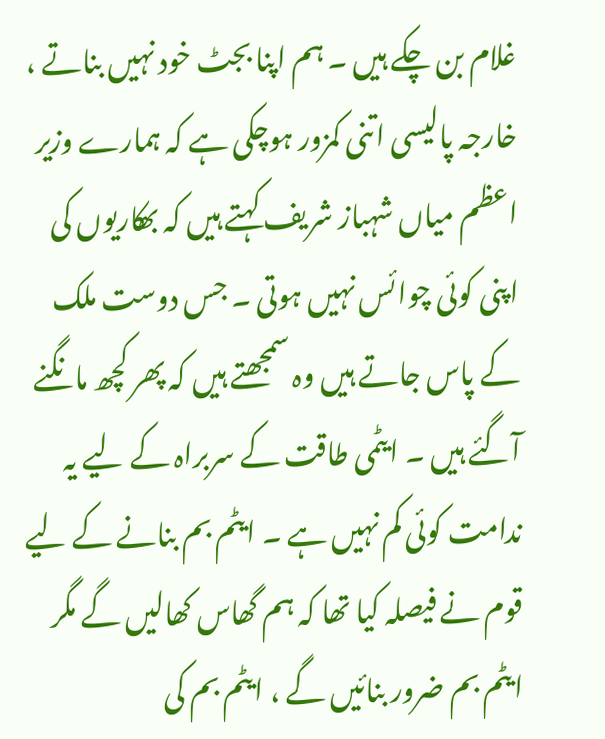غلام بن چکے ہیں ۔ ہم اپنا بجٹ خود نہیں بناتے ، خارجہ پالیسی اتنی کمزور ہوچکی ہے کہ ہمارے وزیر اعظم میاں شہباز شریف کہتے ہیں کہ بھکاریوں کی اپنی کوئی چوائس نہیں ہوتی ۔ جس دوست ملک کے پاس جاتے ہیں وہ سمجھتے ہیں کہ پھر کچھ مانگنے آگئے ہیں ۔ ایٹمی طاقت کے سربراہ کے لیے یہ ندامت کوئی کم نہیں ہے ۔ ایٹم بم بنانے کے لیے قوم نے فیصلہ کیا تھا کہ ہم گھاس کھالیں گے مگر ایٹم بم ضرور بنائیں گے ، ایٹم بم کی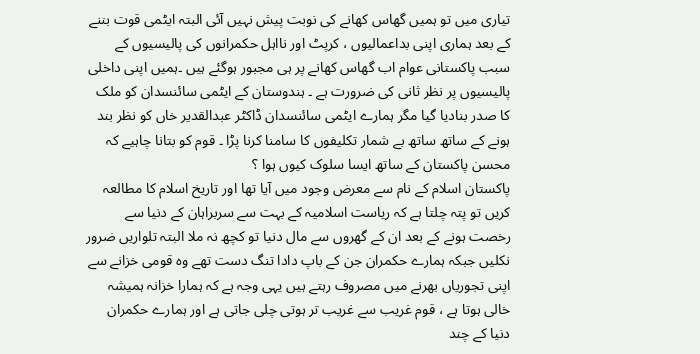تیاری میں تو ہمیں گھاس کھانے کی نوبت پیش نہیں آئی البتہ ایٹمی قوت بننے کے بعد ہماری اپنی بداعمالیوں ، کرپٹ اور نااہل حکمرانوں کی پالیسیوں کے سبب پاکستانی عوام اب گھاس کھانے پر ہی مجبور ہوگئے ہیں ۔ہمیں اپنی داخلی پالیسیوں پر نظر ثانی کی ضرورت ہے ۔ ہندوستان کے ایٹمی سائنسدان کو ملک کا صدر بنادیا گیا مگر ہمارے ایٹمی سائنسدان ڈاکٹر عبدالقدیر خاں کو نظر بند ہونے کے ساتھ ساتھ بے شمار تکلیفوں کا سامنا کرنا پڑا ۔ قوم کو بتانا چاہیے کہ محسن پاکستان کے ساتھ ایسا سلوک کیوں ہوا ؟
پاکستان اسلام کے نام سے معرض وجود میں آیا تھا اور تاریخ اسلام کا مطالعہ کریں تو پتہ چلتا ہے کہ ریاست اسلامیہ کے بہت سے سربراہان کے دنیا سے رخصت ہونے کے بعد ان کے گھروں سے مال دنیا تو کچھ نہ ملا البتہ تلواریں ضرور نکلیں جبکہ ہمارے حکمران جن کے باپ دادا تنگ دست تھے وہ قومی خزانے سے اپنی تجوریاں بھرنے میں مصروف رہتے ہیں یہی وجہ ہے کہ ہمارا خزانہ ہمیشہ خالی ہوتا ہے ، قوم غریب سے غریب تر ہوتی چلی جاتی ہے اور ہمارے حکمران دنیا کے چند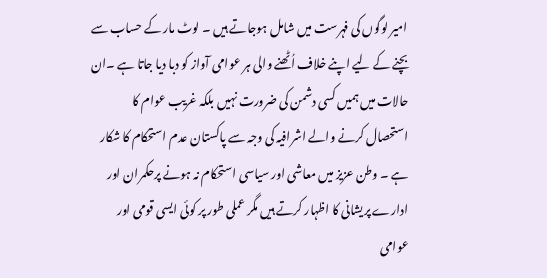امیر لوگوں کی فہرست میں شامل ہوجاتے ہیں ۔ لوٹ مار کے حساب سے بچنے کے لیے اپنے خلاف اُٹھنے والی ہر عوامی آواز کو دبا دیا جاتا ہے ۔ان حالات میں ہمیں کسی دشمن کی ضرورت نہیں بلکہ غریب عوام کا استحصال کرنے والے اشرافیہ کی وجہ سے پاکستان عدم استحکام کا شکار ہے ۔ وطن عزیز میں معاشی اور سیاسی استحکام نہ ہونے پرحکمران اور ادارے پریشانی کا اظہار کرتے ہیں مگر عملی طور پر کوئی ایسی قومی اور عوامی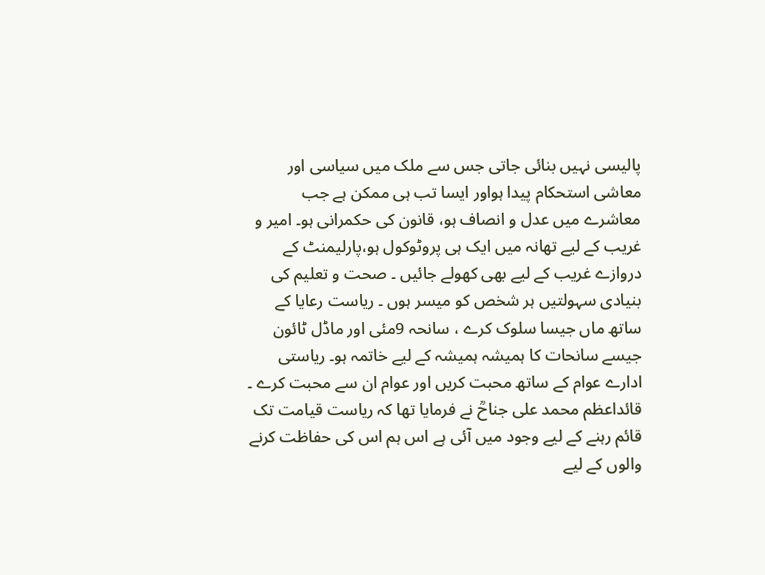پالیسی نہیں بنائی جاتی جس سے ملک میں سیاسی اور معاشی استحکام پیدا ہواور ایسا تب ہی ممکن ہے جب معاشرے میں عدل و انصاف ہو، قانون کی حکمرانی ہو۔ امیر و غریب کے لیے تھانہ میں ایک ہی پروٹوکول ہو،پارلیمنٹ کے دروازے غریب کے لیے بھی کھولے جائیں ۔ صحت و تعلیم کی بنیادی سہولتیں ہر شخص کو میسر ہوں ۔ ریاست رعایا کے ساتھ ماں جیسا سلوک کرے ، سانحہ 9مئی اور ماڈل ٹائون جیسے سانحات کا ہمیشہ ہمیشہ کے لیے خاتمہ ہو۔ ریاستی ادارے عوام کے ساتھ محبت کریں اور عوام ان سے محبت کرے ۔ قائداعظم محمد علی جناحؒ نے فرمایا تھا کہ ریاست قیامت تک قائم رہنے کے لیے وجود میں آئی ہے اس ہم اس کی حفاظت کرنے والوں کے لیے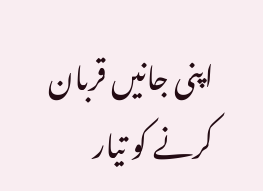اپنی جانیں قربان کرنے کو تیار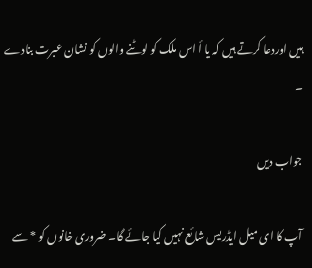ہیں اوردعا کرتے ہیں کہ یا أ اس ملک کو لوٹنے والوں کو نشان عبرت بنادے ۔

جواب دیں

آپ کا ای میل ایڈریس شائع نہیں کیا جائے گا۔ ضروری خانوں کو * سے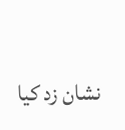نشان زد کیا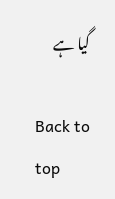گیا ہے

Back to top